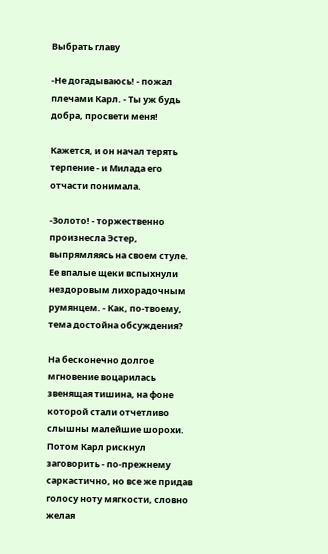Выбрать главу

-Не догадываюсь! - пожал плечами Карл. - Ты уж будь добра, просвети меня!

Кажется, и он начал терять терпение - и Милада его отчасти понимала.

-Золото! - торжественно произнесла Эстер, выпрямляясь на своем стуле. Ее впалые щеки вспыхнули нездоровым лихорадочным румянцем. - Как, по-твоему, тема достойна обсуждения?

На бесконечно долгое мгновение воцарилась звенящая тишина, на фоне которой стали отчетливо слышны малейшие шорохи. Потом Карл рискнул заговорить - по-прежнему саркастично, но все же придав голосу ноту мягкости, словно желая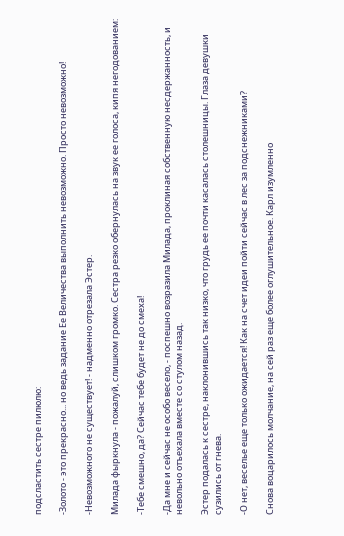подсластить сестре пилюлю:

-Золото - это прекрасно... но ведь задание Ее Величества выполнить невозможно. Просто невозможно!

-Невозможного не существует! - надменно отрезала Эстер.

Милада фыркнула - пожалуй, слишком громко. Сестра резко обернулась на звук ее голоса, кипя негодованием:

-Тебе смешно, да? Сейчас тебе будет не до смеха!

-Да мне и сейчас не особо весело, - поспешно возразила Милада, проклиная собственную несдержанность, и невольно отъехала вместе со стулом назад.

Эстер подалась к сестре, наклонившись так низко, что грудь ее почти касалась столешницы. Глаза девушки сузились от гнева.

-О нет, веселье еще только ожидается! Как на счет идеи пойти сейчас в лес за подснежниками?

Снова воцарилось молчание, на сей раз еще более оглушительное. Карл изумленно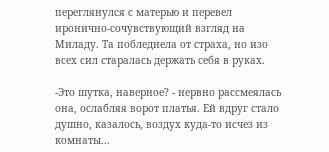переглянулся с матерью и перевел иронично-сочувствующий взгляд на Миладу. Та побледнела от страха, но изо всех сил старалась держать себя в руках.

-Это шутка, наверное? - нервно рассмеялась она, ослабляя ворот платья. Ей вдруг стало душно, казалось, воздух куда-то исчез из комнаты...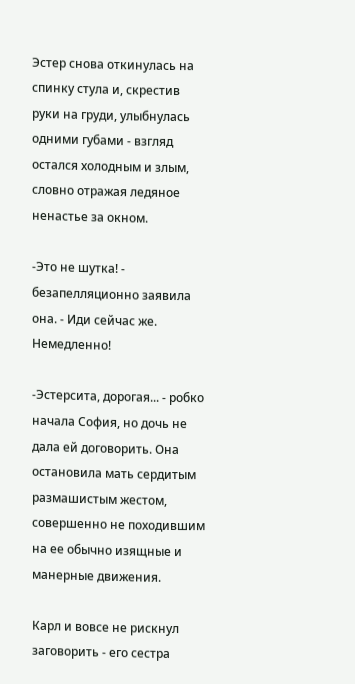Эстер снова откинулась на спинку стула и, скрестив руки на груди, улыбнулась одними губами - взгляд остался холодным и злым, словно отражая ледяное ненастье за окном.

-Это не шутка! - безапелляционно заявила она. - Иди сейчас же. Немедленно!

-Эстерсита, дорогая... - робко начала София, но дочь не дала ей договорить. Она остановила мать сердитым размашистым жестом, совершенно не походившим на ее обычно изящные и манерные движения.

Карл и вовсе не рискнул заговорить - его сестра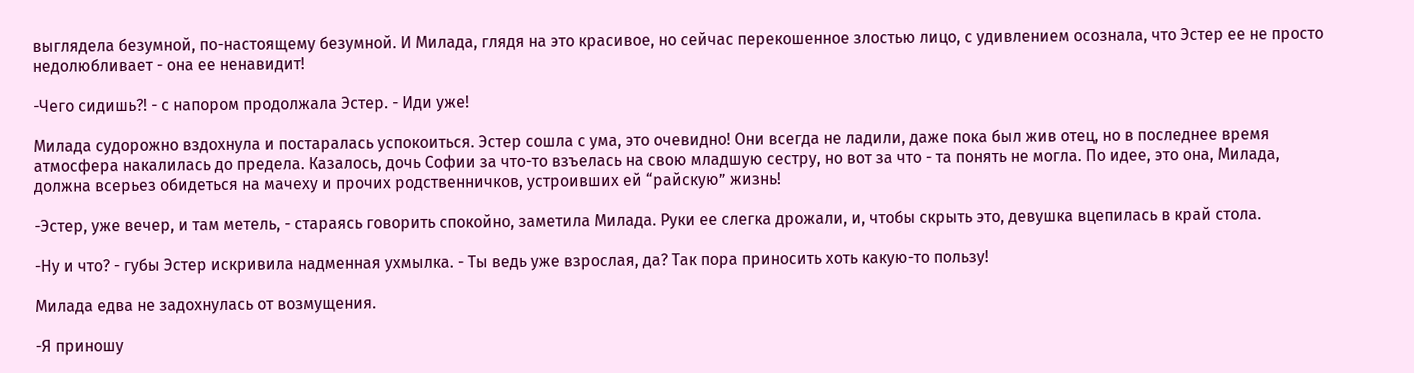выглядела безумной, по-настоящему безумной. И Милада, глядя на это красивое, но сейчас перекошенное злостью лицо, с удивлением осознала, что Эстер ее не просто недолюбливает - она ее ненавидит!

-Чего сидишь?! - с напором продолжала Эстер. - Иди уже!

Милада судорожно вздохнула и постаралась успокоиться. Эстер сошла с ума, это очевидно! Они всегда не ладили, даже пока был жив отец, но в последнее время атмосфера накалилась до предела. Казалось, дочь Софии за что-то взъелась на свою младшую сестру, но вот за что - та понять не могла. По идее, это она, Милада, должна всерьез обидеться на мачеху и прочих родственничков, устроивших ей “райскую” жизнь!

-Эстер, уже вечер, и там метель, - стараясь говорить спокойно, заметила Милада. Руки ее слегка дрожали, и, чтобы скрыть это, девушка вцепилась в край стола.

-Ну и что? - губы Эстер искривила надменная ухмылка. - Ты ведь уже взрослая, да? Так пора приносить хоть какую-то пользу!

Милада едва не задохнулась от возмущения.

-Я приношу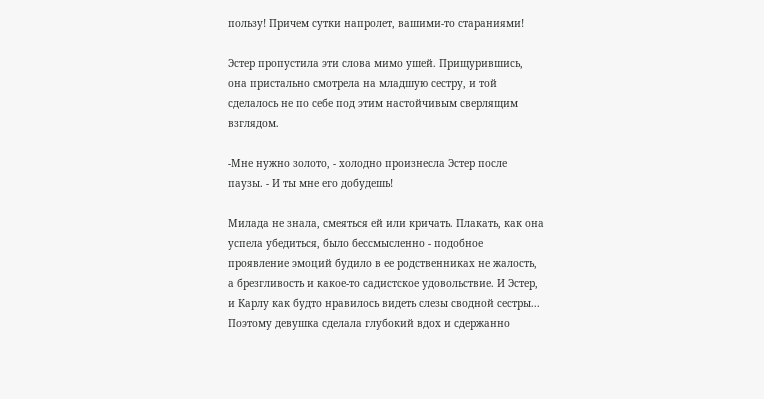пользу! Причем сутки напролет, вашими-то стараниями!

Эстер пропустила эти слова мимо ушей. Прищурившись, она пристально смотрела на младшую сестру, и той сделалось не по себе под этим настойчивым сверлящим взглядом.

-Мне нужно золото, - холодно произнесла Эстер после паузы. - И ты мне его добудешь!

Милада не знала, смеяться ей или кричать. Плакать, как она успела убедиться, было бессмысленно - подобное проявление эмоций будило в ее родственниках не жалость, а брезгливость и какое-то садистское удовольствие. И Эстер, и Карлу как будто нравилось видеть слезы сводной сестры... Поэтому девушка сделала глубокий вдох и сдержанно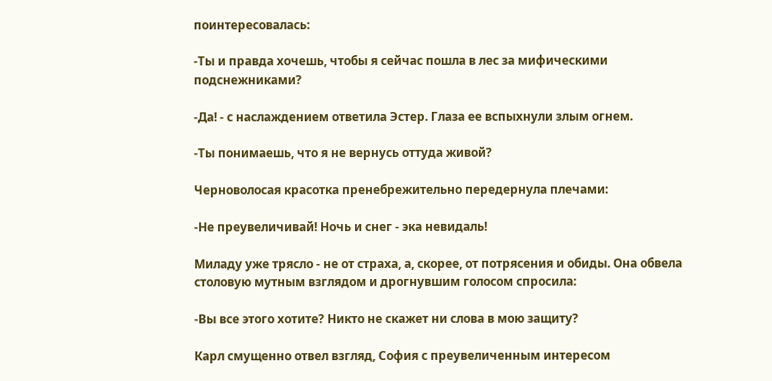поинтересовалась:

-Ты и правда хочешь, чтобы я сейчас пошла в лес за мифическими подснежниками?

-Да! - с наслаждением ответила Эстер. Глаза ее вспыхнули злым огнем.

-Ты понимаешь, что я не вернусь оттуда живой?

Черноволосая красотка пренебрежительно передернула плечами:

-Не преувеличивай! Ночь и снег - эка невидаль!

Миладу уже трясло - не от страха, а, скорее, от потрясения и обиды. Она обвела столовую мутным взглядом и дрогнувшим голосом спросила:

-Вы все этого хотите? Никто не скажет ни слова в мою защиту?

Карл смущенно отвел взгляд, София с преувеличенным интересом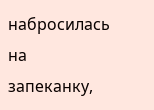набросилась на запеканку,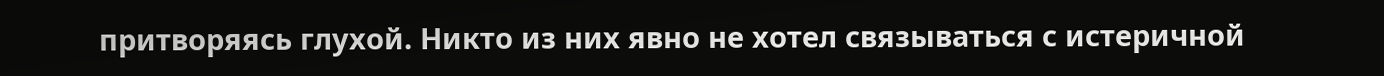притворяясь глухой. Никто из них явно не хотел связываться с истеричной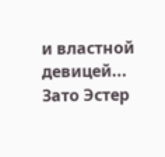и властной девицей... Зато Эстер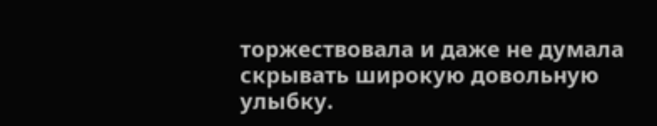торжествовала и даже не думала скрывать широкую довольную улыбку.